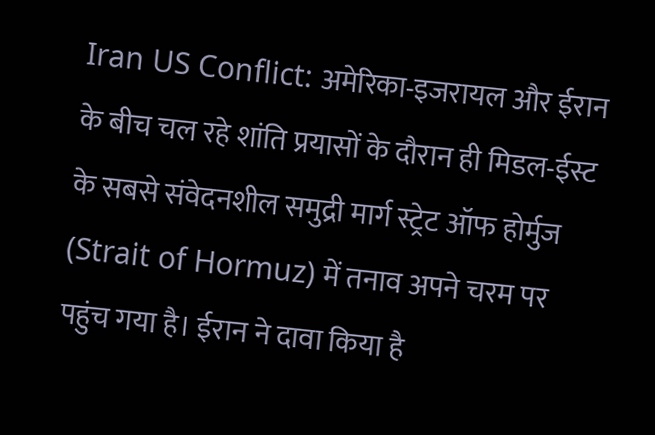Iran US Conflict: अमेरिका-इजरायल और ईरान के बीच चल रहे शांति प्रयासों के दौरान ही मिडल-ईस्ट के सबसे संवेदनशील समुद्री मार्ग स्ट्रेट ऑफ होर्मुज (Strait of Hormuz) में तनाव अपने चरम पर पहुंच गया है। ईरान ने दावा किया है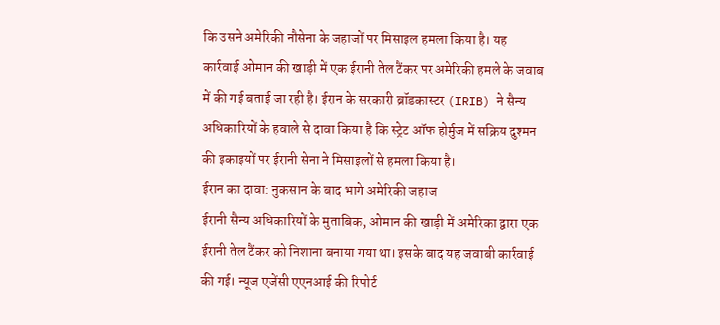कि उसने अमेरिकी नौसेना के जहाजों पर मिसाइल हमला किया है। यह कार्रवाई ओमान की खाड़ी में एक ईरानी तेल टैंकर पर अमेरिकी हमले के जवाब में की गई बताई जा रही है। ईरान के सरकारी ब्रॉडकास्टर (IRIB) ने सैन्य अधिकारियों के हवाले से दावा किया है कि स्ट्रेट ऑफ होर्मुज में सक्रिय दुश्मन की इकाइयों पर ईरानी सेना ने मिसाइलों से हमला किया है।
ईरान का दावा: नुकसान के बाद भागे अमेरिकी जहाज
ईरानी सैन्य अधिकारियों के मुताबिक, ओमान की खाड़ी में अमेरिका द्वारा एक ईरानी तेल टैंकर को निशाना बनाया गया था। इसके बाद यह जवाबी कार्रवाई की गई। न्यूज एजेंसी एएनआई की रिपोर्ट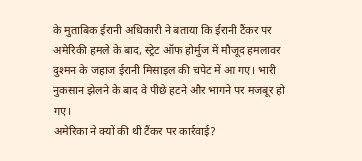के मुताबिक ईरानी अधिकारी ने बताया कि ईरानी टैंकर पर अमेरिकी हमले के बाद, स्ट्रेट ऑफ होर्मुज में मौजूद हमलावर दुश्मन के जहाज ईरानी मिसाइल की चपेट में आ गए। भारी नुकसान झेलने के बाद वे पीछे हटने और भागने पर मजबूर हो गए।
अमेरिका ने क्यों की थी टैंकर पर कार्रवाई?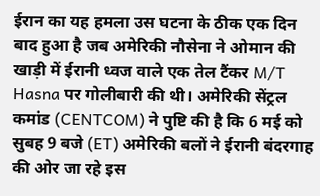ईरान का यह हमला उस घटना के ठीक एक दिन बाद हुआ है जब अमेरिकी नौसेना ने ओमान की खाड़ी में ईरानी ध्वज वाले एक तेल टैंकर M/T Hasna पर गोलीबारी की थी। अमेरिकी सेंट्रल कमांड (CENTCOM) ने पुष्टि की है कि 6 मई को सुबह 9 बजे (ET) अमेरिकी बलों ने ईरानी बंदरगाह की ओर जा रहे इस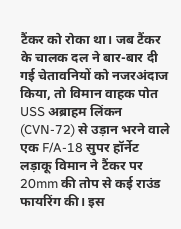टैंकर को रोका था। जब टैंकर के चालक दल ने बार-बार दी गई चेतावनियों को नजरअंदाज किया, तो विमान वाहक पोत USS अब्राहम लिंकन (CVN-72) से उड़ान भरने वाले एक F/A-18 सुपर हॉर्नेट लड़ाकू विमान ने टैंकर पर 20mm की तोप से कई राउंड फायरिंग की। इस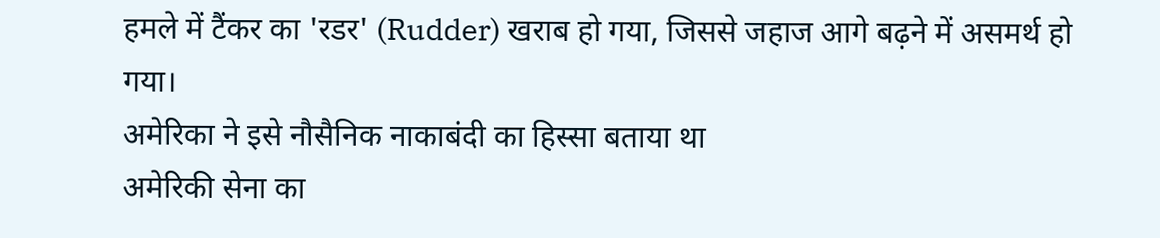हमले में टैंकर का 'रडर' (Rudder) खराब हो गया, जिससे जहाज आगे बढ़ने में असमर्थ हो गया।
अमेरिका ने इसे नौसैनिक नाकाबंदी का हिस्सा बताया था
अमेरिकी सेना का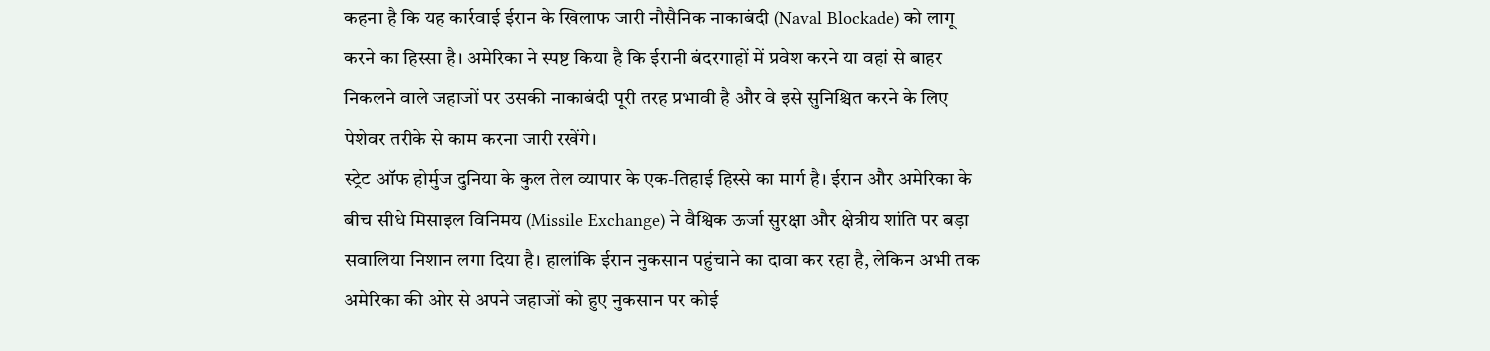कहना है कि यह कार्रवाई ईरान के खिलाफ जारी नौसैनिक नाकाबंदी (Naval Blockade) को लागू करने का हिस्सा है। अमेरिका ने स्पष्ट किया है कि ईरानी बंदरगाहों में प्रवेश करने या वहां से बाहर निकलने वाले जहाजों पर उसकी नाकाबंदी पूरी तरह प्रभावी है और वे इसे सुनिश्चित करने के लिए पेशेवर तरीके से काम करना जारी रखेंगे।
स्ट्रेट ऑफ होर्मुज दुनिया के कुल तेल व्यापार के एक-तिहाई हिस्से का मार्ग है। ईरान और अमेरिका के बीच सीधे मिसाइल विनिमय (Missile Exchange) ने वैश्विक ऊर्जा सुरक्षा और क्षेत्रीय शांति पर बड़ा सवालिया निशान लगा दिया है। हालांकि ईरान नुकसान पहुंचाने का दावा कर रहा है, लेकिन अभी तक अमेरिका की ओर से अपने जहाजों को हुए नुकसान पर कोई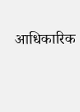आधिकारिक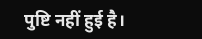पुष्टि नहीं हुई है।